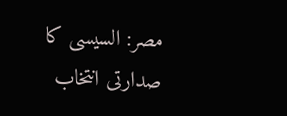مصر: السیسی کا صدارتی انتخاب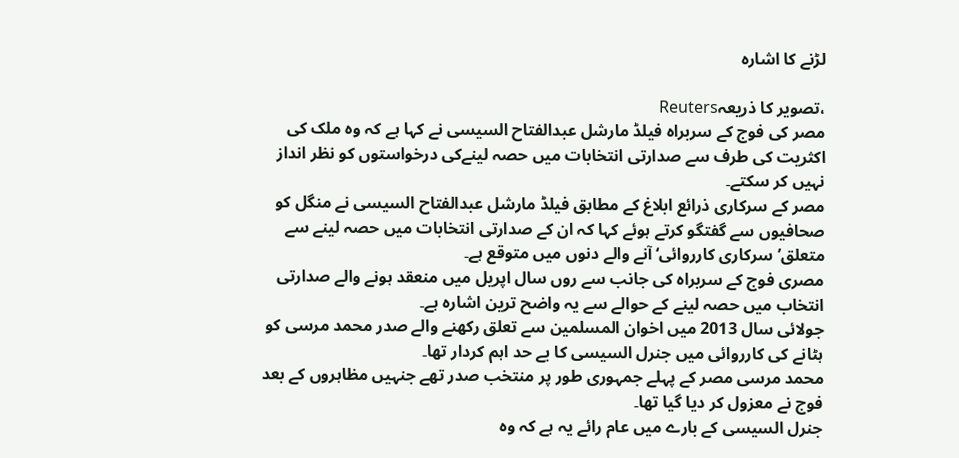لڑنے کا اشارہ

،تصویر کا ذریعہReuters
مصر کی فوج کے سربراہ فیلڈ مارشل عبدالفتاح السیسی نے کہا ہے کہ وہ ملک کی اکثریت کی طرف سے صدارتی انتخابات میں حصہ لینےکی درخواستوں کو نظر انداز نہیں کر سکتے۔
مصر کے سرکاری ذرائع ابلاغ کے مطابق فیلڈ مارشل عبدالفتاح السیسی نے منگل کو صحافیوں سے گفتگو کرتے ہوئے کہا کہ ان کے صدارتی انتخابات میں حصہ لینے سے متعلق’سرکاری کارروائی‘ آنے والے دنوں میں متوقع ہے۔
مصری فوج کے سربراہ کی جانب سے روں سال اپریل میں منعقد ہونے والے صدارتی انتخاب میں حصہ لینے کے حوالے سے یہ واضح ترین اشارہ ہے۔
جولائی سال 2013 میں اخوان المسلمین سے تعلق رکھنے والے صدر محمد مرسی کو ہٹانے کی کارروائی میں جنرل السیسی کا بے حد اہم کردار تھا۔
محمد مرسی مصر کے پہلے جمہوری طور پر منتخب صدر تھے جنہیں مظاہروں کے بعد فوج نے معزول کر دیا گیا تھا۔
جنرل السیسی کے بارے میں عام رائے یہ ہے کہ وہ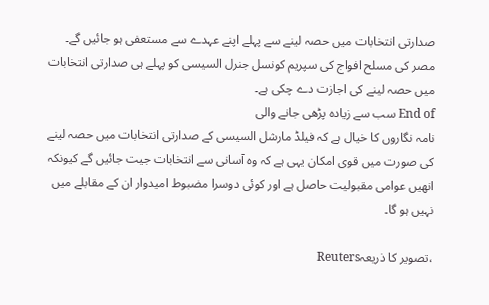صدارتی انتخابات میں حصہ لینے سے پہلے اپنے عہدے سے مستعفی ہو جائیں گے۔
مصر کی مسلح افواج کی سپریم کونسل جنرل السیسی کو پہلے ہی صدارتی انتخابات میں حصہ لینے کی اجازت دے چکی ہے۔
End of سب سے زیادہ پڑھی جانے والی
نامہ نگاروں کا خیال ہے کہ فیلڈ مارشل السیسی کے صدارتی انتخابات میں حصہ لینے کی صورت میں قوی امکان یہی ہے کہ وہ آسانی سے انتخابات جیت جائیں گے کیونکہ انھیں عوامی مقبولیت حاصل ہے اور کوئی دوسرا مضبوط امیدوار ان کے مقابلے میں نہیں ہو گا۔

،تصویر کا ذریعہReuters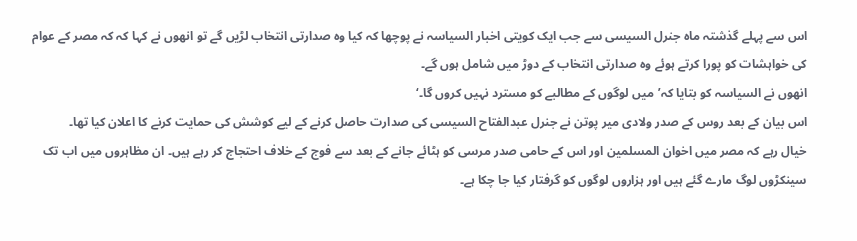اس سے پہلے گذشتہ ماہ جنرل السیسی سے جب ایک کویتی اخبار السیاسہ نے پوچھا کہ کیا وہ صدارتی انتخاب لڑیں گے تو انھوں نے کہا کہ کہ مصر کے عوام کی خواہشات کو پورا کرتے ہوئے وہ صدارتی انتخاب کے دوڑ میں شامل ہوں گے۔
انھوں نے السیاسہ کو بتایا کہ’میں لوگوں کے مطالبے کو مسترد نہیں کروں گا۔‘
اس بیان کے بعد روس کے صدر ولادی میر پوتن نے جنرل عبدالفتاح السیسی کی صدارت حاصل کرنے کے لیے کوشش کی حمایت کرنے کا اعلان کیا تھا۔
خیال رہے کہ مصر میں اخوان المسلمین اور اس کے حامی صدر مرسی کو ہٹائے جانے کے بعد سے فوج کے خلاف احتجاج کر رہے ہیں۔ ان مظاہروں میں اب تک سینکڑوں لوگ مارے گئے ہیں اور ہزاروں لوگوں کو گرفتار کیا جا چکا ہے۔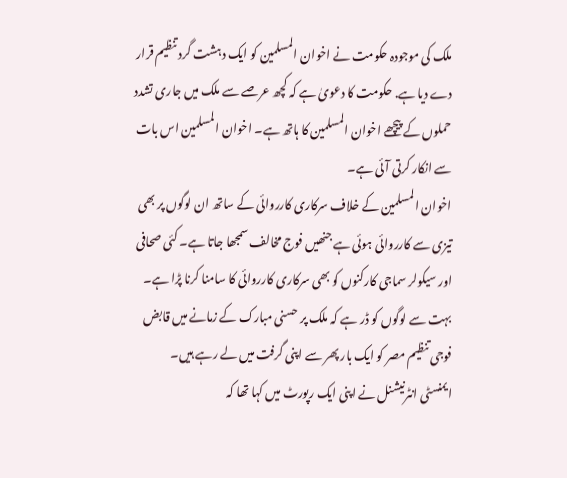ملک کی موجودہ حکومت نے اخوان المسلمین کو ایک دہشت گرد تنظیم قرار دے دیا ہے. حکومت کا دعویٰ ہے کہ کچھ عرصے سے ملک میں جاری تشدد حملوں کے پیچھے اخوان المسلمین کا ہاتھ ہے۔ اخوان المسلمین اس بات سے انکار کرتی آئی ہے۔
اخوان المسلمین کے خلاف سرکاری کارروائی کے ساتھ ان لوگوں پر بھی تیزی سے کارروائی ہوئی ہے جنھیں فوج مخالف سمجھا جاتا ہے۔ کئی صحافی اور سیکولر سماجی کارکنوں کو بھی سرکاری کارروائی کا سامنا کرنا پڑا ہے۔
بہت سے لوگوں کو ڈر ہے کہ ملک پر حسنی مبارک کے زمانے میں قابض فوجی تنظیم مصر کو ایک بار پھر سے اپنی گرفت میں لے رہے ہیں۔
ایمنسٹی انٹرنیشنل نے اپنی ایک رپورٹ میں کہا تھا کہ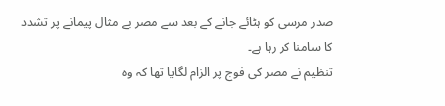صدر مرسی کو ہٹائے جانے کے بعد سے مصر بے مثال پیمانے پر تشدد کا سامنا کر رہا ہے۔
تنظیم نے مصر کی فوج پر الزام لگايا تھا کہ وہ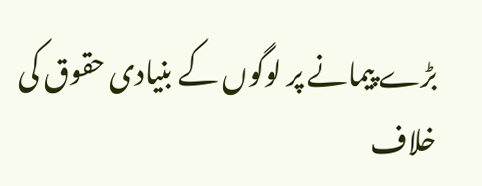بڑے پیمانے پر لوگوں کے بنیادی حقوق کی خلاف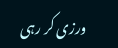ورزی کر رہی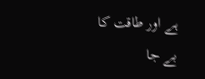ہے اور طاقت کا بے جا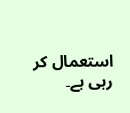استعمال کر رہی ہے۔